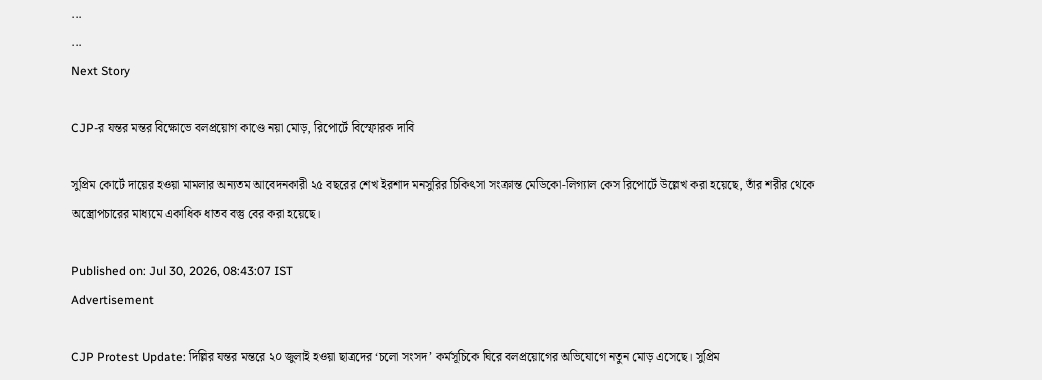...
...
Next Story

CJP-র যন্তর মন্তর বিক্ষোভে বলপ্রয়োগ কাণ্ডে নয়া মোড়, রিপোর্টে বিস্ফোরক দাবি

সুপ্রিম কোর্টে দায়ের হওয়া মামলার অন্যতম আবেদনকারী ২৫ বছরের শেখ ইরশাদ মনসুরির চিকিৎসা সংক্রান্ত মেডিকো-লিগ্যাল কেস রিপোর্টে উল্লেখ করা হয়েছে, তাঁর শরীর থেকে অস্ত্রোপচারের মাধ্যমে একাধিক ধাতব বস্তু বের করা হয়েছে।

Published on: Jul 30, 2026, 08:43:07 IST
Advertisement

CJP Protest Update: দিল্লির যন্তর মন্তরে ২০ জুলাই হওয়া ছাত্রদের ‘চলো সংসদ’ কর্মসূচিকে ঘিরে বলপ্রয়োগের অভিযোগে নতুন মোড় এসেছে। সুপ্রিম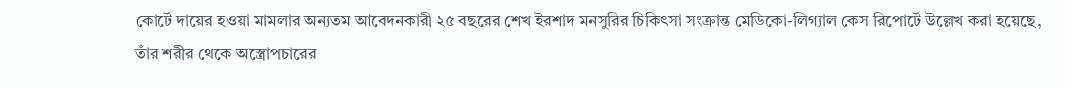কোর্টে দায়ের হওয়া মামলার অন্যতম আবেদনকারী ২৫ বছরের শেখ ইরশাদ মনসুরির চিকিৎসা সংক্রান্ত মেডিকো-লিগ্যাল কেস রিপোর্টে উল্লেখ করা হয়েছে, তাঁর শরীর থেকে অস্ত্রোপচারের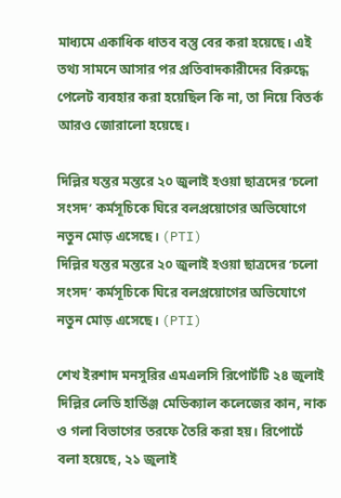মাধ্যমে একাধিক ধাতব বস্তু বের করা হয়েছে। এই তথ্য সামনে আসার পর প্রতিবাদকারীদের বিরুদ্ধে পেলেট ব্যবহার করা হয়েছিল কি না, তা নিয়ে বিতর্ক আরও জোরালো হয়েছে।

দিল্লির যন্তর মন্তরে ২০ জুলাই হওয়া ছাত্রদের ‘চলো সংসদ’ কর্মসূচিকে ঘিরে বলপ্রয়োগের অভিযোগে নতুন মোড় এসেছে। (PTI)
দিল্লির যন্তর মন্তরে ২০ জুলাই হওয়া ছাত্রদের ‘চলো সংসদ’ কর্মসূচিকে ঘিরে বলপ্রয়োগের অভিযোগে নতুন মোড় এসেছে। (PTI)

শেখ ইরশাদ মনসুরির এমএলসি রিপোর্টটি ২৪ জুলাই দিল্লির লেডি হার্ডিঞ্জ মেডিক্যাল কলেজের কান, নাক ও গলা বিভাগের তরফে তৈরি করা হয়। রিপোর্টে বলা হয়েছে, ২১ জুলাই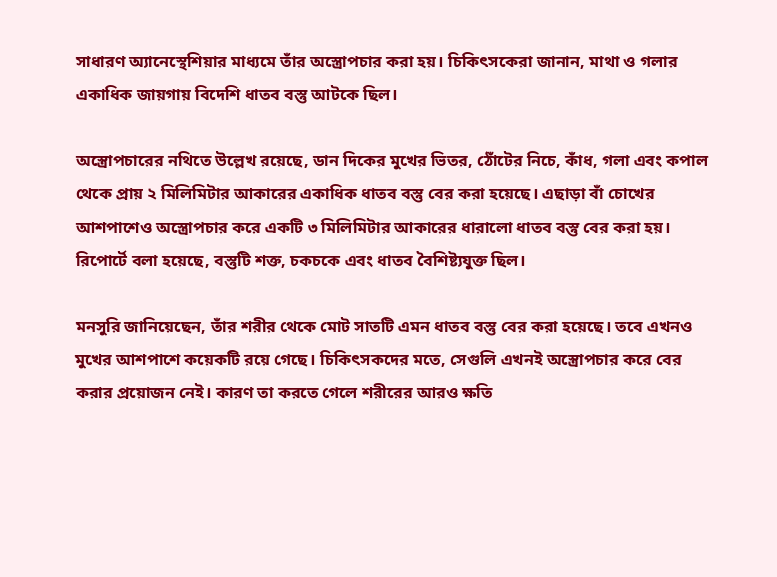সাধারণ অ্যানেস্থেশিয়ার মাধ্যমে তাঁর অস্ত্রোপচার করা হয়। চিকিৎসকেরা জানান, মাথা ও গলার একাধিক জায়গায় বিদেশি ধাতব বস্তু আটকে ছিল।

অস্ত্রোপচারের নথিতে উল্লেখ রয়েছে, ডান দিকের মুখের ভিতর, ঠোঁটের নিচে, কাঁধ, গলা এবং কপাল থেকে প্রায় ২ মিলিমিটার আকারের একাধিক ধাতব বস্তু বের করা হয়েছে। এছাড়া বাঁ চোখের আশপাশেও অস্ত্রোপচার করে একটি ৩ মিলিমিটার আকারের ধারালো ধাতব বস্তু বের করা হয়। রিপোর্টে বলা হয়েছে, বস্তুটি শক্ত, চকচকে এবং ধাতব বৈশিষ্ট্যযুক্ত ছিল।

মনসুরি জানিয়েছেন, তাঁর শরীর থেকে মোট সাতটি এমন ধাতব বস্তু বের করা হয়েছে। তবে এখনও মুখের আশপাশে কয়েকটি রয়ে গেছে। চিকিৎসকদের মতে, সেগুলি এখনই অস্ত্রোপচার করে বের করার প্রয়োজন নেই। কারণ তা করতে গেলে শরীরের আরও ক্ষতি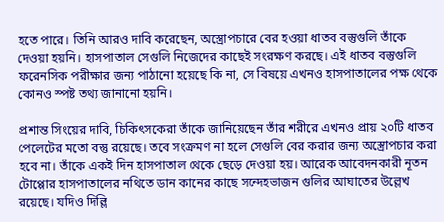হতে পারে। তিনি আরও দাবি করেছেন, অস্ত্রোপচারে বের হওয়া ধাতব বস্তুগুলি তাঁকে দেওয়া হয়নি। হাসপাতাল সেগুলি নিজেদের কাছেই সংরক্ষণ করছে। এই ধাতব বস্তুগুলি ফরেনসিক পরীক্ষার জন্য পাঠানো হয়েছে কি না, সে বিষয়ে এখনও হাসপাতালের পক্ষ থেকে কোনও স্পষ্ট তথ্য জানানো হয়নি।

প্রশান্ত সিংয়ের দাবি, চিকিৎসকেরা তাঁকে জানিয়েছেন তাঁর শরীরে এখনও প্রায় ২০টি ধাতব পেলেটের মতো বস্তু রয়েছে। তবে সংক্রমণ না হলে সেগুলি বের করার জন্য অস্ত্রোপচার করা হবে না। তাঁকে একই দিন হাসপাতাল থেকে ছেড়ে দেওয়া হয়। আরেক আবেদনকারী নূতন টোপ্পোর হাসপাতালের নথিতে ডান কানের কাছে সন্দেহভাজন গুলির আঘাতের উল্লেখ রয়েছে। যদিও দিল্লি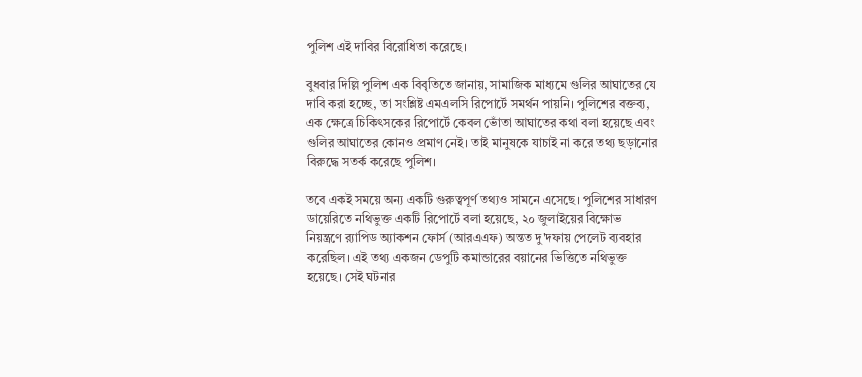পুলিশ এই দাবির বিরোধিতা করেছে।

বুধবার দিল্লি পুলিশ এক বিবৃতিতে জানায়, সামাজিক মাধ্যমে গুলির আঘাতের যে দাবি করা হচ্ছে, তা সংশ্লিষ্ট এমএলসি রিপোর্টে সমর্থন পায়নি। পুলিশের বক্তব্য, এক ক্ষেত্রে চিকিৎসকের রিপোর্টে কেবল ভোঁতা আঘাতের কথা বলা হয়েছে এবং গুলির আঘাতের কোনও প্রমাণ নেই। তাই মানুষকে যাচাই না করে তথ্য ছড়ানোর বিরুদ্ধে সতর্ক করেছে পুলিশ।

তবে একই সময়ে অন্য একটি গুরুত্বপূর্ণ তথ্যও সামনে এসেছে। পুলিশের সাধারণ ডায়েরিতে নথিভুক্ত একটি রিপোর্টে বলা হয়েছে, ২০ জুলাইয়ের বিক্ষোভ নিয়ন্ত্রণে র‌্যাপিড অ্যাকশন ফোর্স (আরএএফ) অন্তত দু'দফায় পেলেট ব্যবহার করেছিল। এই তথ্য একজন ডেপুটি কমান্ডারের বয়ানের ভিত্তিতে নথিভুক্ত হয়েছে। সেই ঘটনার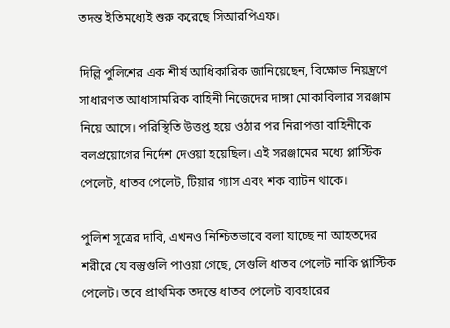তদন্ত ইতিমধ্যেই শুরু করেছে সিআরপিএফ।

দিল্লি পুলিশের এক শীর্ষ আধিকারিক জানিয়েছেন, বিক্ষোভ নিয়ন্ত্রণে সাধারণত আধাসামরিক বাহিনী নিজেদের দাঙ্গা মোকাবিলার সরঞ্জাম নিয়ে আসে। পরিস্থিতি উত্তপ্ত হয়ে ওঠার পর নিরাপত্তা বাহিনীকে বলপ্রয়োগের নির্দেশ দেওয়া হয়েছিল। এই সরঞ্জামের মধ্যে প্লাস্টিক পেলেট, ধাতব পেলেট, টিয়ার গ্যাস এবং শক ব্যাটন থাকে।

পুলিশ সূত্রের দাবি, এখনও নিশ্চিতভাবে বলা যাচ্ছে না আহতদের শরীরে যে বস্তুগুলি পাওয়া গেছে, সেগুলি ধাতব পেলেট নাকি প্লাস্টিক পেলেট। তবে প্রাথমিক তদন্তে ধাতব পেলেট ব্যবহারের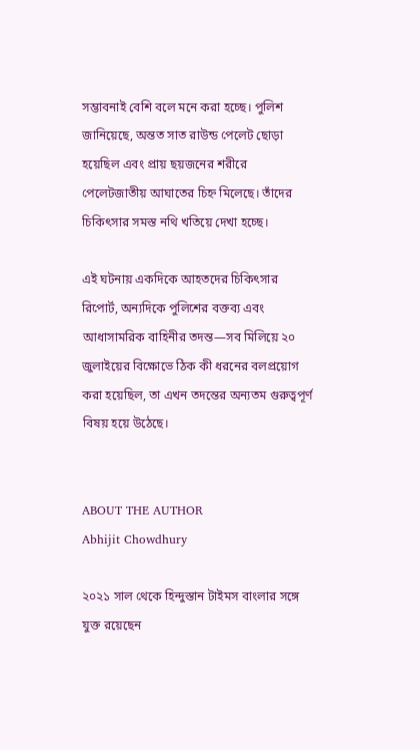সম্ভাবনাই বেশি বলে মনে করা হচ্ছে। পুলিশ জানিয়েছে, অন্তত সাত রাউন্ড পেলেট ছোড়া হয়েছিল এবং প্রায় ছয়জনের শরীরে পেলেটজাতীয় আঘাতের চিহ্ন মিলেছে। তাঁদের চিকিৎসার সমস্ত নথি খতিয়ে দেখা হচ্ছে।

এই ঘটনায় একদিকে আহতদের চিকিৎসার রিপোর্ট, অন্যদিকে পুলিশের বক্তব্য এবং আধাসামরিক বাহিনীর তদন্ত—সব মিলিয়ে ২০ জুলাইয়ের বিক্ষোভে ঠিক কী ধরনের বলপ্রয়োগ করা হয়েছিল, তা এখন তদন্তের অন্যতম গুরুত্বপূর্ণ বিষয় হয়ে উঠেছে।


ABOUT THE AUTHOR
Abhijit Chowdhury

২০২১ সাল থেকে হিন্দুস্তান টাইমস বাংলার সঙ্গে যুক্ত রয়েছেন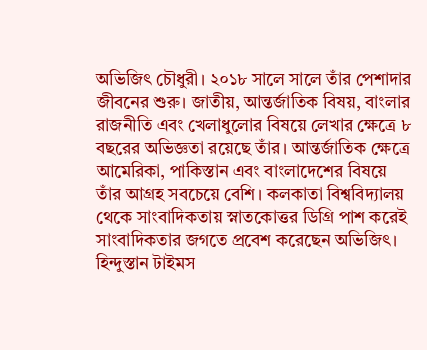অভিজিৎ চৌধুরী। ২০১৮ সালে সালে তাঁর পেশাদার জীবনের শুরু। জাতীয়, আন্তর্জাতিক বিষয়, বাংলার রাজনীতি এবং খেলাধুলোর বিষয়ে লেখার ক্ষেত্রে ৮ বছরের অভিজ্ঞতা রয়েছে তাঁর। আন্তর্জাতিক ক্ষেত্রে আমেরিকা, পাকিস্তান এবং বাংলাদেশের বিষয়ে তাঁর আগ্রহ সবচেয়ে বেশি। কলকাতা বিশ্ববিদ্যালয় থেকে সাংবাদিকতায় স্নাতকোত্তর ডিগ্রি পাশ করেই সাংবাদিকতার জগতে প্রবেশ করেছেন অভিজিৎ। হিন্দুস্তান টাইমস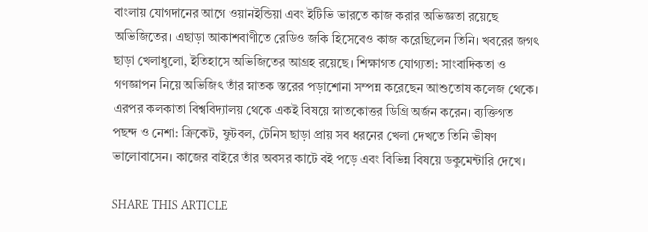বাংলায় যোগদানের আগে ওয়ানইন্ডিয়া এবং ইটিভি ভারতে কাজ করার অভিজ্ঞতা রয়েছে অভিজিতের। এছাড়া আকাশবাণীতে রেডিও জকি হিসেবেও কাজ করেছিলেন তিনি। খবরের জগৎ ছাড়া খেলাধুলো, ইতিহাসে অভিজিতের আগ্রহ রয়েছে। শিক্ষাগত যোগ্যতা: সাংবাদিকতা ও গণজ্ঞাপন নিয়ে অভিজিৎ তাঁর স্নাতক স্তরের পড়াশোনা সম্পন্ন করেছেন আশুতোষ কলেজ থেকে। এরপর কলকাতা বিশ্ববিদ্যালয় থেকে একই বিষয়ে স্নাতকোত্তর ডিগ্রি অর্জন করেন। ব্যক্তিগত পছন্দ ও নেশা: ক্রিকেট, ফুটবল, টেনিস ছাড়া প্রায় সব ধরনের খেলা দেখতে তিনি ভীষণ ভালোবাসেন। কাজের বাইরে তাঁর অবসর কাটে বই পড়ে এবং বিভিন্ন বিষয়ে ডকুমেন্টারি দেখে।

SHARE THIS ARTICLE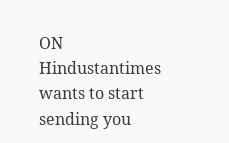ON
Hindustantimes wants to start sending you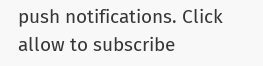push notifications. Click allow to subscribe